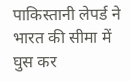पाकिस्तानी लेपर्ड ने भारत की सीमा में घुस कर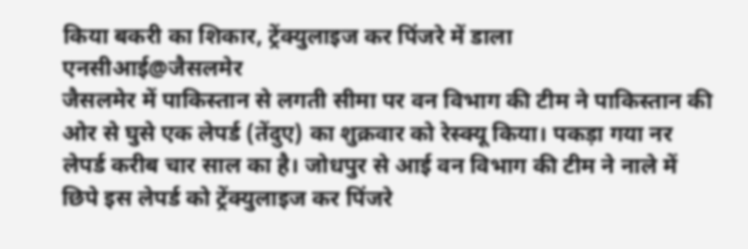किया बकरी का शिकार, ट्रेंक्युलाइज कर पिंजरे में डाला
एनसीआई@जैसलमेर
जैसलमेर में पाकिस्तान से लगती सीमा पर वन विभाग की टीम ने पाकिस्तान की ओर से घुसे एक लेपर्ड (तेंदुए) का शुक्रवार को रेस्क्यू किया। पकड़ा गया नर लेपर्ड करीब चार साल का है। जोधपुर से आई वन विभाग की टीम ने नाले में छिपे इस लेपर्ड को ट्रेंक्युलाइज कर पिंजरे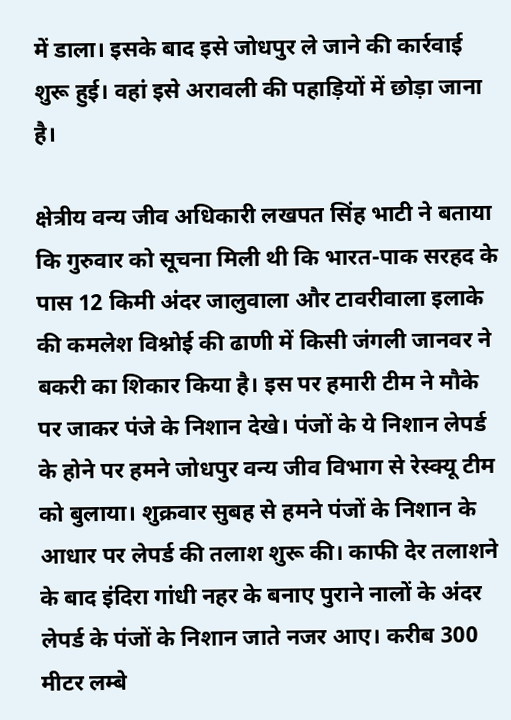में डाला। इसके बाद इसे जोधपुर ले जाने की कार्रवाई शुरू हुई। वहां इसे अरावली की पहाड़ियों में छोड़ा जाना है।

क्षेत्रीय वन्य जीव अधिकारी लखपत सिंह भाटी ने बताया कि गुरुवार को सूचना मिली थी कि भारत-पाक सरहद के पास 12 किमी अंदर जालुवाला और टावरीवाला इलाके की कमलेश विश्नोई की ढाणी में किसी जंगली जानवर ने बकरी का शिकार किया है। इस पर हमारी टीम ने मौके पर जाकर पंजे के निशान देखे। पंजों के ये निशान लेपर्ड के होने पर हमने जोधपुर वन्य जीव विभाग से रेस्क्यू टीम को बुलाया। शुक्रवार सुबह से हमने पंजों के निशान के आधार पर लेपर्ड की तलाश शुरू की। काफी देर तलाशने के बाद इंदिरा गांधी नहर के बनाए पुराने नालों के अंदर लेपर्ड के पंजों के निशान जाते नजर आए। करीब 300 मीटर लम्बे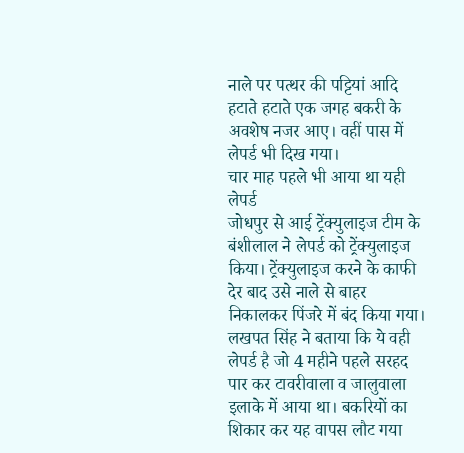नाले पर पत्थर की पट्टियां आदि हटाते हटाते एक जगह बकरी के अवशेष नजर आए। वहीं पास में लेपर्ड भी दिख गया।
चार माह पहले भी आया था यही लेपर्ड
जोधपुर से आई ट्रेंक्युलाइज टीम के बंशीलाल ने लेपर्ड को ट्रेंक्युलाइज किया। ट्रेंक्युलाइज करने के काफी देर बाद उसे नाले से बाहर निकालकर पिंजरे में बंद किया गया। लखपत सिंह ने बताया कि ये वही लेपर्ड है जो 4 महीने पहले सरहद पार कर टावरीवाला व जालुवाला इलाके में आया था। बकरियों का शिकार कर यह वापस लौट गया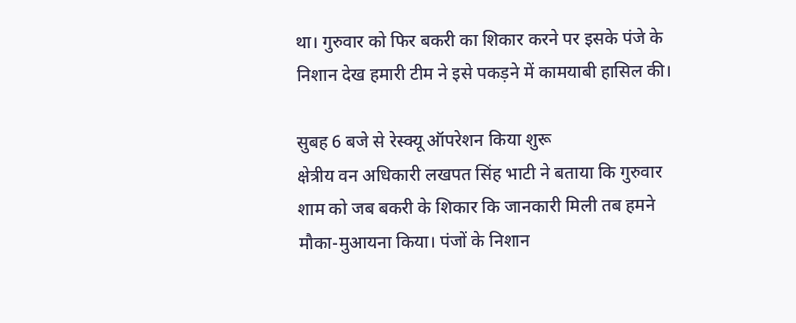था। गुरुवार को फिर बकरी का शिकार करने पर इसके पंजे के निशान देख हमारी टीम ने इसे पकड़ने में कामयाबी हासिल की।

सुबह 6 बजे से रेस्क्यू ऑपरेशन किया शुरू
क्षेत्रीय वन अधिकारी लखपत सिंह भाटी ने बताया कि गुरुवार शाम को जब बकरी के शिकार कि जानकारी मिली तब हमने मौका-मुआयना किया। पंजों के निशान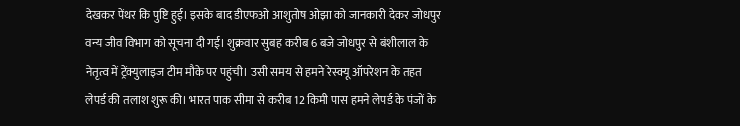देखकर पेंथर कि पुष्टि हुई। इसके बाद डीएफओ आशुतोष ओझा को जानकारी देकर जोधपुर वन्य जीव विभाग को सूचना दी गई। शुक्रवार सुबह करीब 6 बजे जोधपुर से बंशीलाल के नेतृत्व में ट्रेंक्युलाइज टीम मौके पर पहुंची। उसी समय से हमने रेस्क्यू ऑपरेशन के तहत लेपर्ड की तलाश शुरू की। भारत पाक सीमा से करीब 12 किमी पास हमने लेपर्ड के पंजों के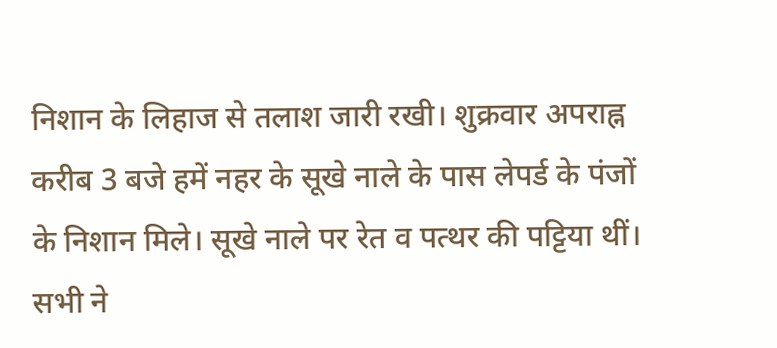निशान के लिहाज से तलाश जारी रखी। शुक्रवार अपराह्न करीब 3 बजे हमें नहर के सूखे नाले के पास लेपर्ड के पंजों के निशान मिले। सूखे नाले पर रेत व पत्थर की पट्टिया थीं। सभी ने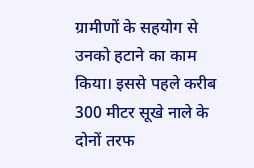ग्रामीणों के सहयोग से उनको हटाने का काम किया। इससे पहले करीब 300 मीटर सूखे नाले के दोनों तरफ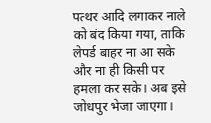पत्थर आदि लगाकर नाले को बंद किया गया, ताकि लेपर्ड बाहर ना आ सके और ना ही किसी पर हमला कर सके। अब इसे जोधपुर भेजा जाएगा।